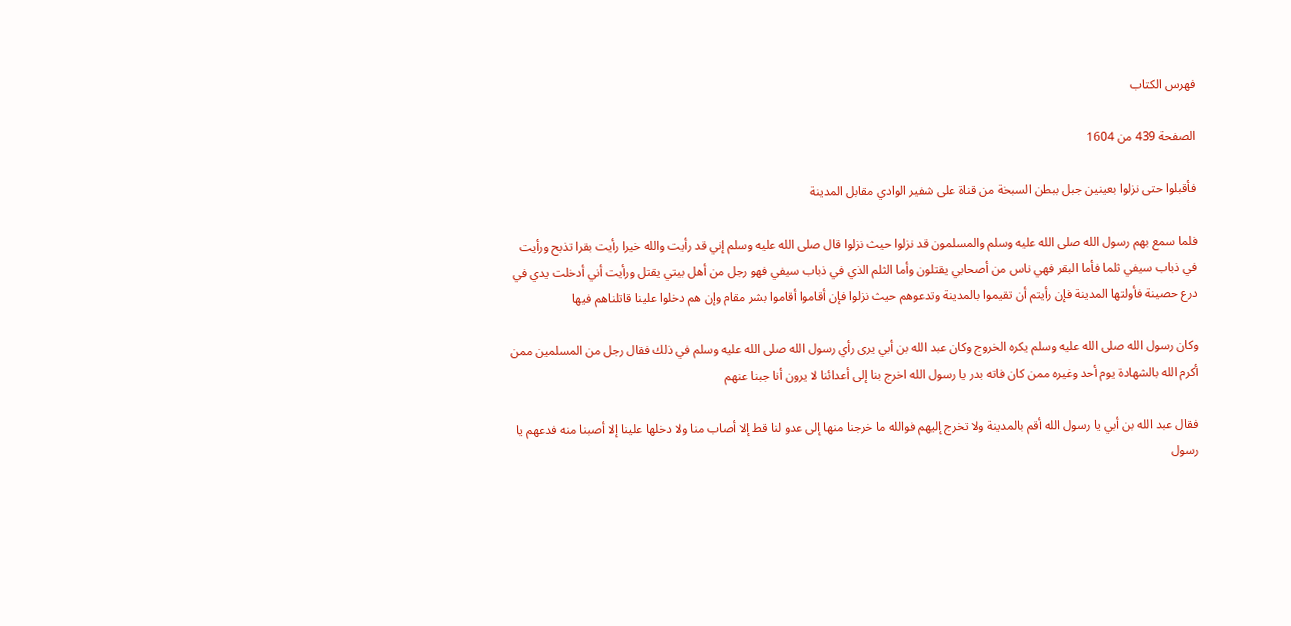فهرس الكتاب

الصفحة 439 من 1604

فأقبلوا حتى نزلوا بعينين جبل ببطن السبخة من قناة على شفير الوادي مقابل المدينة

فلما سمع بهم رسول الله صلى الله عليه وسلم والمسلمون قد نزلوا حيث نزلوا قال صلى الله عليه وسلم إني قد رأيت والله خيرا رأيت بقرا تذبح ورأيت في ذباب سيفي ثلما فأما البقر فهي ناس من أصحابي يقتلون وأما الثلم الذي في ذباب سيفي فهو رجل من أهل بيتي يقتل ورأيت أني أدخلت يدي في درع حصينة فأولتها المدينة فإن رأيتم أن تقيموا بالمدينة وتدعوهم حيث نزلوا فإن أقاموا أقاموا بشر مقام وإن هم دخلوا علينا قاتلناهم فيها

وكان رسول الله صلى الله عليه وسلم يكره الخروج وكان عبد الله بن أبي يرى رأي رسول الله صلى الله عليه وسلم في ذلك فقال رجل من المسلمين ممن أكرم الله بالشهادة يوم أحد وغيره ممن كان فاته بدر يا رسول الله اخرج بنا إلى أعدائنا لا يرون أنا جبنا عنهم

فقال عبد الله بن أبي يا رسول الله أقم بالمدينة ولا تخرج إليهم فوالله ما خرجنا منها إلى عدو لنا قط إلا أصاب منا ولا دخلها علينا إلا أصبنا منه فدعهم يا رسول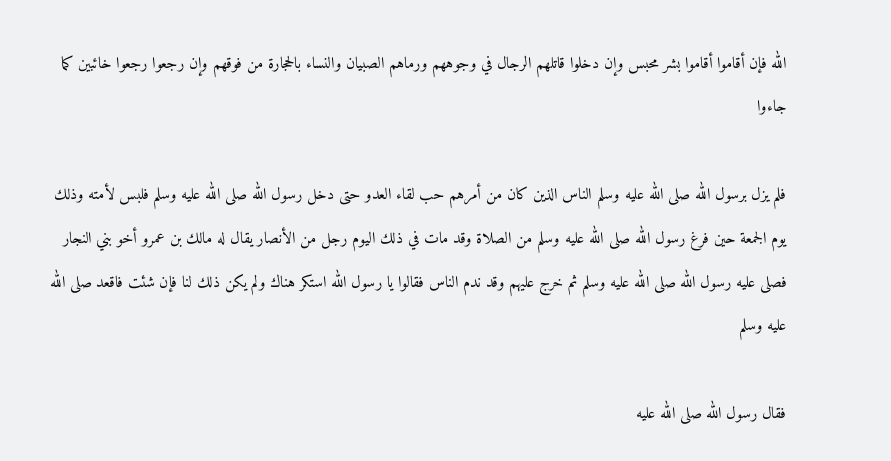الله فإن أقاموا أقاموا بشر محبس وإن دخلوا قاتلهم الرجال في وجوههم ورماهم الصبيان والنساء بالحجارة من فوقهم وإن رجعوا رجعوا خائبين كما جاءوا

فلم يزل برسول الله صلى الله عليه وسلم الناس الذين كان من أمرهم حب لقاء العدو حتى دخل رسول الله صلى الله عليه وسلم فلبس لأمته وذلك يوم الجمعة حين فرغ رسول الله صلى الله عليه وسلم من الصلاة وقد مات في ذلك اليوم رجل من الأنصار يقال له مالك بن عمرو أخو بني النجار فصلى عليه رسول الله صلى الله عليه وسلم ثم خرج عليهم وقد ندم الناس فقالوا يا رسول الله استكر هناك ولم يكن ذلك لنا فإن شئت فاقعد صلى الله عليه وسلم

فقال رسول الله صلى الله عليه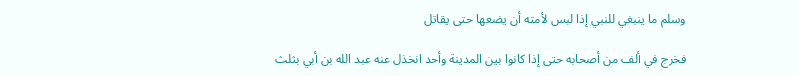وسلم ما ينبغي للنبي إذا لبس لأمته أن يضعها حتى يقاتل

فخرج في ألف من أصحابه حتى إذا كانوا بين المدينة وأحد انخذل عنه عبد الله بن أبي بثلث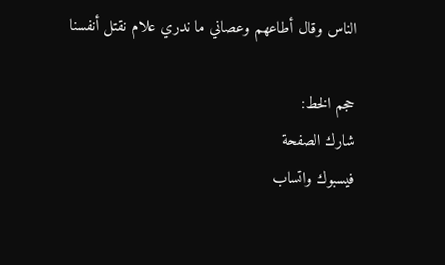الناس وقال أطاعهم وعصاني ما ندري علام نقتل أنفسنا

حجم الخط:
شارك الصفحة
فيسبوك واتساب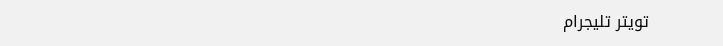تويتر تليجرام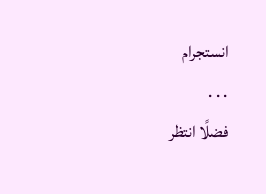انستجرام
. . .
فضلًا انتظر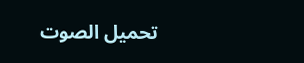تحميل الصوت